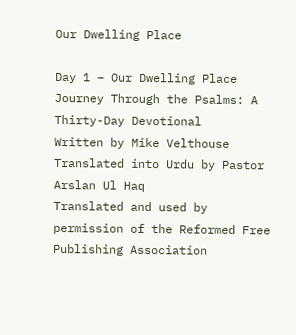Our Dwelling Place

Day 1 – Our Dwelling Place
Journey Through the Psalms: A Thirty-Day Devotional
Written by Mike Velthouse
Translated into Urdu by Pastor Arslan Ul Haq
Translated and used by permission of the Reformed Free Publishing Association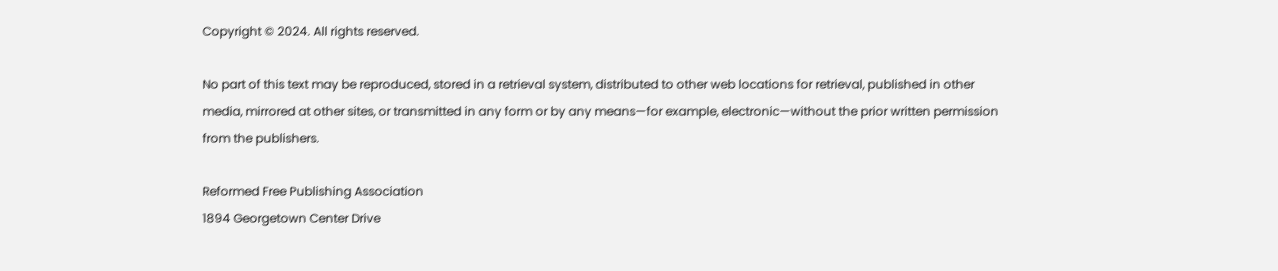Copyright © 2024. All rights reserved.

No part of this text may be reproduced, stored in a retrieval system, distributed to other web locations for retrieval, published in other media, mirrored at other sites, or transmitted in any form or by any means—for example, electronic—without the prior written permission from the publishers.

Reformed Free Publishing Association
1894 Georgetown Center Drive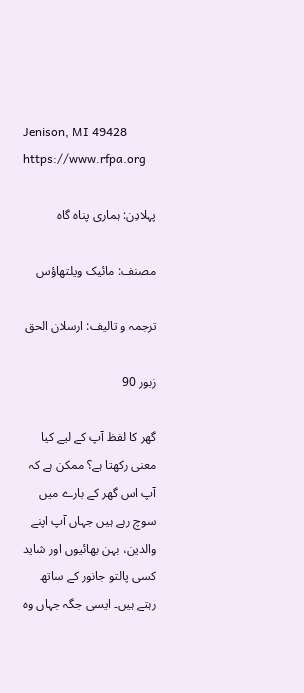Jenison, MI 49428
https://www.rfpa.org

پہلادِن: ہماری پناہ گاہ

مصنف: مائیک ویلتھاؤس

ترجمہ و تالیف: ارسلان الحق

زبور 90

گھر کا لفظ آپ کے لیے کیا معنی رکھتا ہے؟ ممکن ہے کہ آپ اس گھر کے بارے میں سوچ رہے ہیں جہاں آپ اپنے والدین، بہن بھائیوں اور شاید کسی پالتو جانور کے ساتھ رہتے ہیں۔ ایسی جگہ جہاں وہ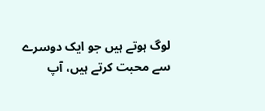لوگ ہوتے ہیں جو ایک دوسرے سے محبت کرتے ہیں، آپ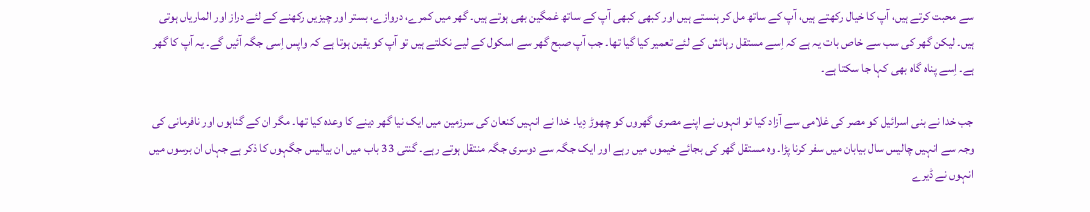سے محبت کرتے ہیں، آپ کا خیال رکھتے ہیں، آپ کے ساتھ مل کر ہنستے ہیں اور کبھی کبھی آپ کے ساتھ غمگین بھی ہوتے ہیں۔ گھر میں کمرے، دروازے، بستر اور چیزیں رکھنے کے لئے دراز اور الماریاں ہوتی ہیں۔ لیکن گھر کی سب سے خاص بات یہ ہے کہ اِسے مستقل رہائش کے لئے تعمیر کیا گیا تھا۔ جب آپ صبح گھر سے اسکول کے لیے نکلتے ہیں تو آپ کو یقین ہوتا ہے کہ واپس اِسی جگہ آئیں گے۔ یہ آپ کا گھر ہے۔ اِسے پناہ گاہ بھی کہا جا سکتا ہے۔

جب خدا نے بنی اسرائیل کو مصر کی غلامی سے آزاد کیا تو انہوں نے اپنے مصری گھروں کو چھوڑ دِیا۔ خدا نے انہیں کنعان کی سرزمین میں ایک نیا گھر دینے کا وعدہ کیا تھا۔ مگر ان کے گناہوں اور نافرمانی کی وجہ سے انہیں چالیس سال بیابان میں سفر کرنا پڑا۔ وہ مستقل گھر کی بجائے خیموں میں رہے اور ایک جگہ سے دوسری جگہ منتقل ہوتے رہے۔ گنتی 33 باب میں ان بیالیس جگہوں کا ذکر ہے جہاں ان برسوں میں انہوں نے ڈیرے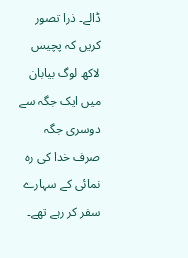ڈالے۔ ذرا تصور کریں کہ پچیس لاکھ لوگ بیابان میں ایک جگہ سے دوسری جگہ صرف خدا کی رہ نمائی کے سہارے سفر کر رہے تھے۔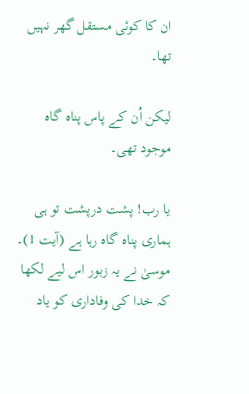ان کا کوئی مستقل گھر نہیں تھا۔

لیکن اُن کے پاس پناہ گاہ موجود تھی۔

یا رب! پشت درپشت تو ہی ہماری پناہ گاہ رہا ہے (آیت 1)۔ موسیٰ نے یہ زبور اس لیے لکھا کہ خدا کی وفاداری کو یاد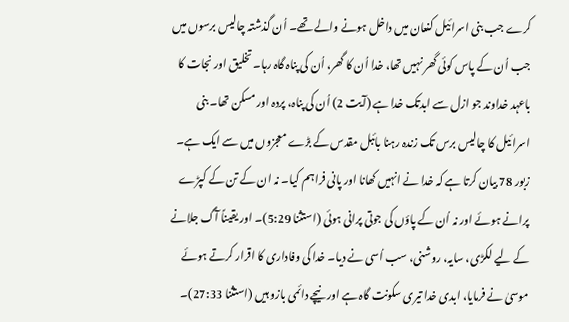کرے جب بنی اسرائیل کنعان میں داخل ہونے والے تھے۔ اُن گذشتہ چالیس برسوں میں جب اُن کے پاس کوئی گھر نہیں تھا، خدا اُن کا گھر، اُن کی پناہ گاہ رہا۔ تخلیق اور نجات کا باعہد خداوند جو ازل سے ابدتک خدا ہے (آیت 2) اُن کی پناہ، پردہ اور مسکن تھا۔ بنی اسرائیل کا چالیس برس تک زندہ رہنا بائبل مقدس کے بڑے معجزوں میں سے ایک ہے۔ زبور 78 بیان کرتا ہے کہ خدا نے انہیں کھانا اور پانی فراہم کیا۔ نہ ان کے تن کے کپڑے پرانے ہوئے اور نہ اُن کے پاؤں کی جوتی پرانی ہوئی (استثنا 5:29)۔ اور یقیناً آگ جلانے کے لیے لکڑی، سایہ، روشنی، سب اُسی نے دیا۔ خدا کی وفاداری کا اقرار کرتے ہوئے موسیٰ نے فرمایا، ابدی خدا تیری سکونت گاہ ہے اور نیچے دائمی بازو ہیں (استثنا 27:33)۔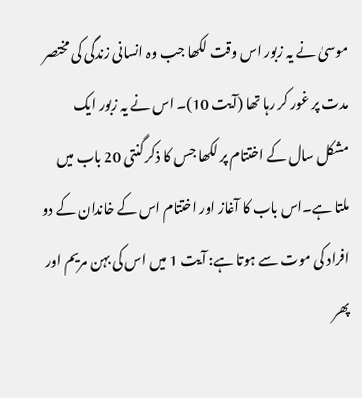موسیٰ نے یہ زبور اس وقت لکھا جب وہ انسانی زندگی کی مختصر مدت پر غور کر رہا تھا (آیت 10)۔ اس نے یہ زبور ایک مشکل سال کے اختتام پر لکھا جس کا ذکر گنتی 20 باب میں ملتا ہے۔اس باب کا آغاز اور اختتام اس کے خاندان کے دو افراد کی موت سے ہوتا ہے: آیت 1 میں اس کی بہن مریم اور پھر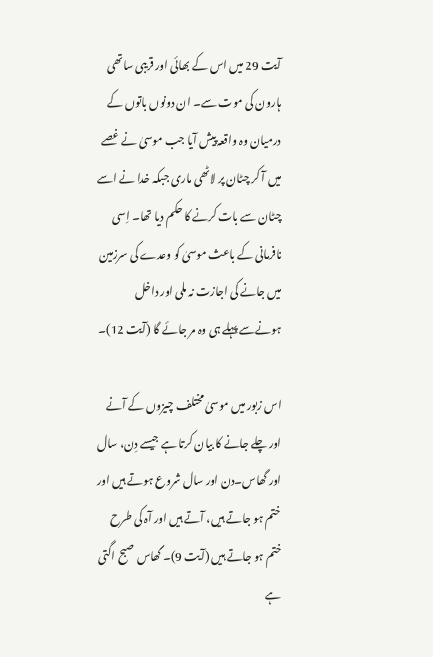آیت 29 میں اس کے بھائی اور قریبی ساتھی ہارون کی موت سے۔ ان دونوں باتوں کے درمیان وہ واقعہ پیش آیا جب موسیٰ نے غصے میں آ کر چٹان پر لاٹھی ماری جبکہ خدا نے اسے چٹان سے بات کرنے کا حکم دیا تھا۔ اِسی نافرمانی کے باعث موسیٰ کو وعدے کی سرزمین میں جانے کی اجازت نہ ملی اور داخل ہونےسے پہلے ہی وہ مر جائے گا (آیت 12)۔

اس زبور میں موسیٰ مختلف چیزوں کے آنے اور چلے جانے کا بیان کرتا ہے جیسے دِن، سال اور گھاس۔دن اور سال شروع ہوتے ہیں اور ختم ہو جاتے ہیں، آتے ہیں اور آہ کی طرح ختم ہو جاتے ہیں (آیت 9)۔ گھاس صبح اگتی ہے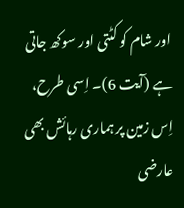اور شام کو کٹتی اور سوکھ جاتی ہے (آیت 6)۔ اِسی طرح، اِس زمین پر ہماری رہائش بھی عارضی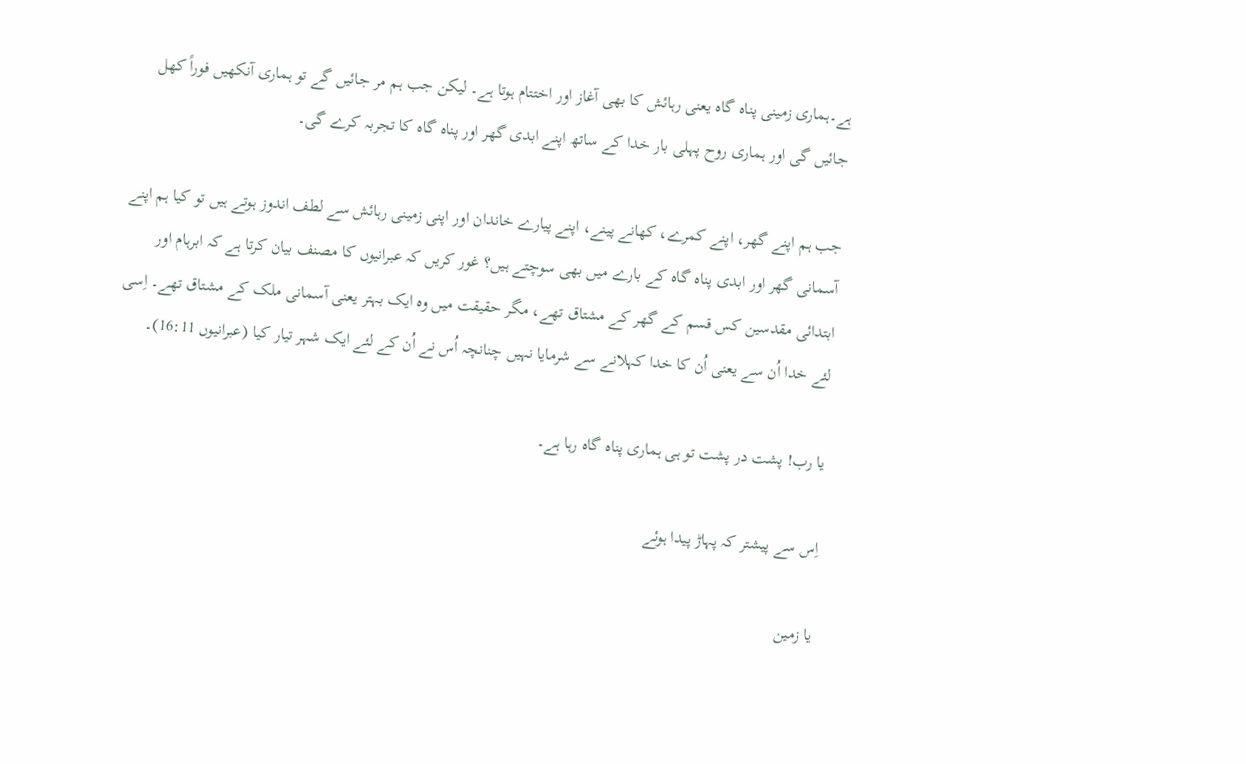ہے۔ہماری زمینی پناہ گاہ یعنی رہائش کا بھی آغاز اور اختتام ہوتا ہے۔ لیکن جب ہم مر جائیں گے تو ہماری آنکھیں فوراً کھل جائیں گی اور ہماری روح پہلی بار خدا کے ساتھ اپنے ابدی گھر اور پناہ گاہ کا تجربہ کرے گی۔

جب ہم اپنے گھر، اپنے کمرے، کھانے پینے، اپنے پیارے خاندان اور اپنی زمینی رہائش سے لطف اندوز ہوتے ہیں تو کیا ہم اپنے آسمانی گھر اور ابدی پناہ گاہ کے بارے میں بھی سوچتے ہیں؟ غور کریں کہ عبرانیوں کا مصنف بیان کرتا ہے کہ ابرہام اور ابتدائی مقدسین کس قسم کے گھر کے مشتاق تھے، مگر حقیقت میں وہ ایک بہتر یعنی آسمانی ملک کے مشتاق تھے۔ اِسی لئے خدا اُن سے یعنی اُن کا خدا کہلانے سے شرمایا نہیں چنانچہ اُس نے اُن کے لئے ایک شہر تیار کیا (عبرانیوں 16:11)۔

یا رب! پشت در پشت تو ہی ہماری پناہ گاہ رہا ہے۔

اِس سے پیشتر کہ پہاڑ پیدا ہوئے

یا زمین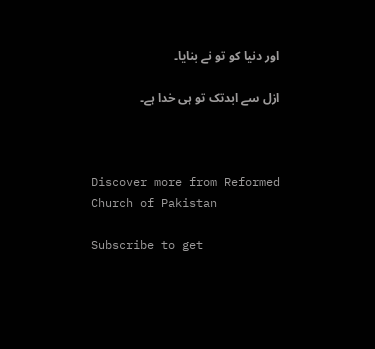اور دنیا کو تو نے بنایا۔

ازل سے ابدتک تو ہی خدا ہے۔



Discover more from Reformed Church of Pakistan

Subscribe to get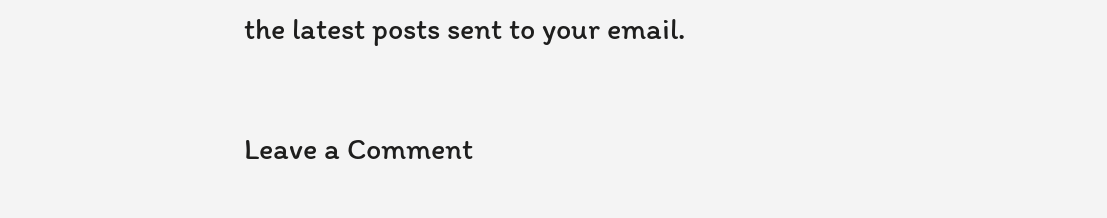the latest posts sent to your email.

Leave a Comment